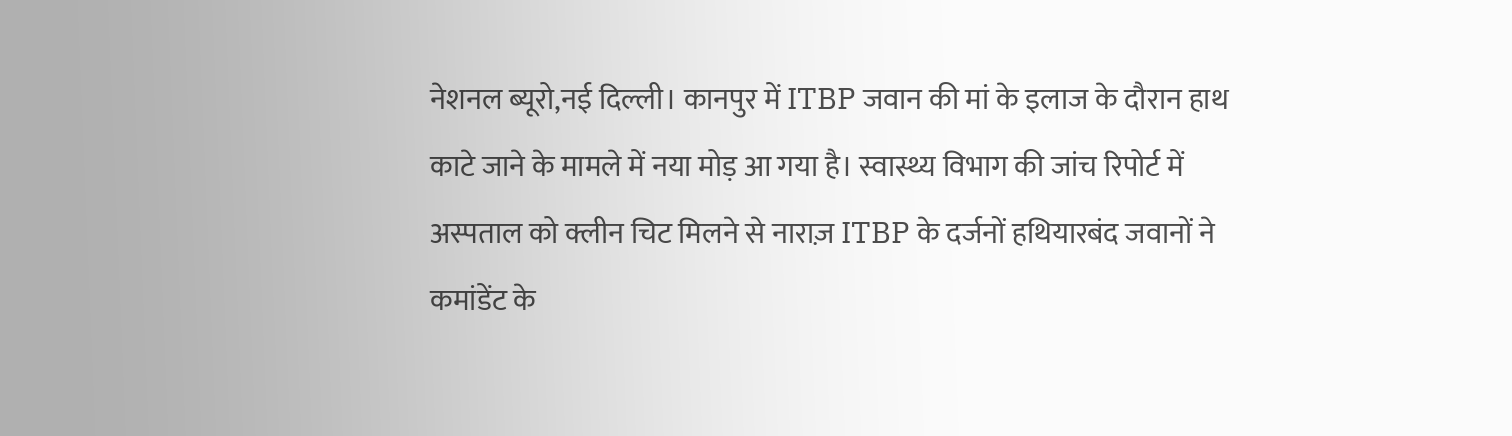नेशनल ब्यूरो,नई दिल्ली। कानपुर में ITBP जवान की मां के इलाज के दौरान हाथ काटे जाने के मामले में नया मोड़ आ गया है। स्वास्थ्य विभाग की जांच रिपोर्ट में अस्पताल को क्लीन चिट मिलने से नाराज़ ITBP के दर्जनों हथियारबंद जवानों ने कमांडेंट के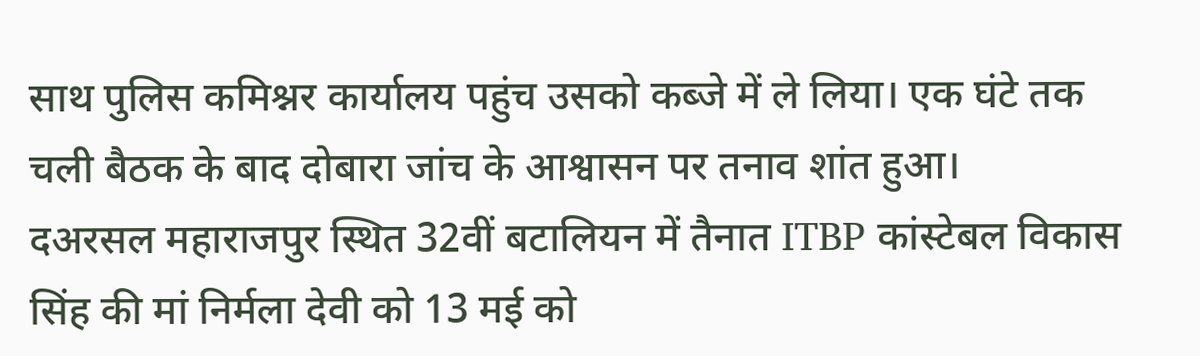साथ पुलिस कमिश्नर कार्यालय पहुंच उसको कब्जे में ले लिया। एक घंटे तक चली बैठक के बाद दोबारा जांच के आश्वासन पर तनाव शांत हुआ।
दअरसल महाराजपुर स्थित 32वीं बटालियन में तैनात ITBP कांस्टेबल विकास सिंह की मां निर्मला देवी को 13 मई को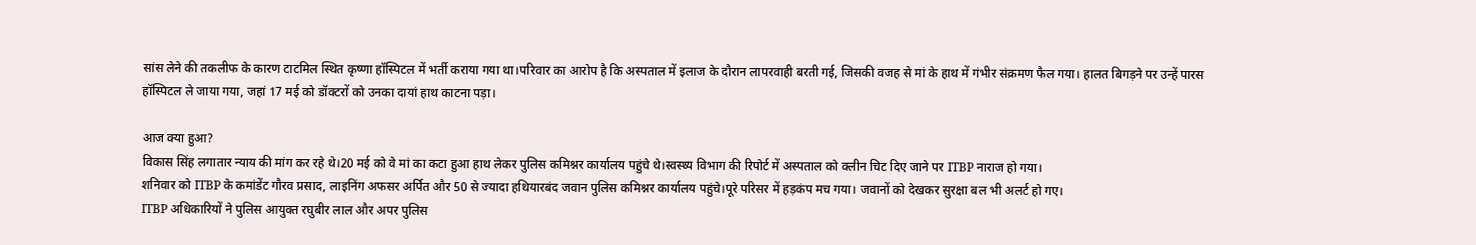सांस लेने की तकलीफ के कारण टाटमिल स्थित कृष्णा हॉस्पिटल में भर्ती कराया गया था।परिवार का आरोप है कि अस्पताल में इलाज के दौरान लापरवाही बरती गई, जिसकी वजह से मां के हाथ में गंभीर संक्रमण फैल गया। हालत बिगड़ने पर उन्हें पारस हॉस्पिटल ले जाया गया, जहां 17 मई को डॉक्टरों को उनका दायां हाथ काटना पड़ा।

आज क्या हुआ?
विकास सिंह लगातार न्याय की मांग कर रहे थे।20 मई को वे मां का कटा हुआ हाथ लेकर पुलिस कमिश्नर कार्यालय पहुंचे थे।स्वस्थ्य विभाग की रिपोर्ट में अस्पताल को क्लीन चिट दिए जाने पर ITBP नाराज हो गया।
शनिवार को ITBP के कमांडेंट गौरव प्रसाद, लाइनिंग अफसर अर्पित और 50 से ज्यादा हथियारबंद जवान पुलिस कमिश्नर कार्यालय पहुंचे।पूरे परिसर में हड़कंप मच गया। जवानों को देखकर सुरक्षा बल भी अलर्ट हो गए।
ITBP अधिकारियों ने पुलिस आयुक्त रघुबीर लाल और अपर पुलिस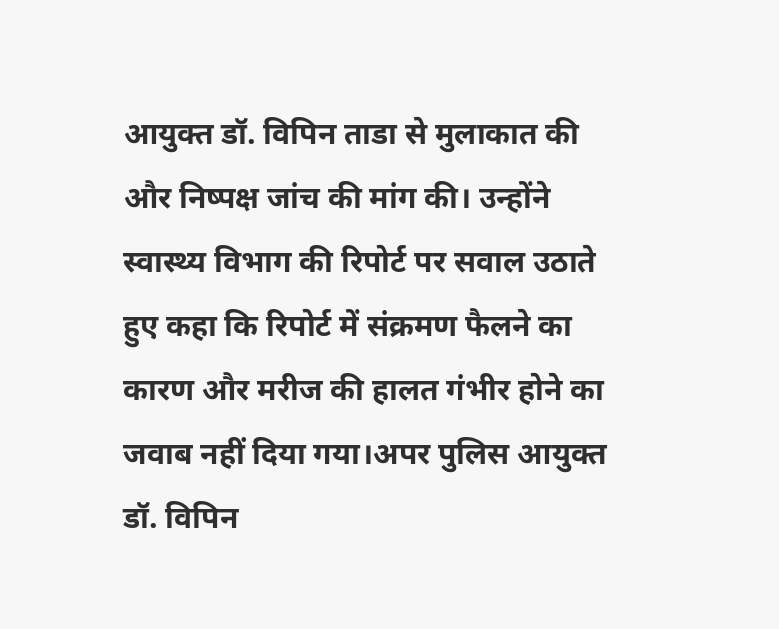आयुक्त डॉ. विपिन ताडा से मुलाकात की और निष्पक्ष जांच की मांग की। उन्होंने स्वास्थ्य विभाग की रिपोर्ट पर सवाल उठाते हुए कहा कि रिपोर्ट में संक्रमण फैलने का कारण और मरीज की हालत गंभीर होने का जवाब नहीं दिया गया।अपर पुलिस आयुक्त डॉ. विपिन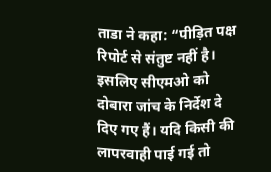ताडा ने कहा: “पीड़ित पक्ष रिपोर्ट से संतुष्ट नहीं है। इसलिए सीएमओ को दोबारा जांच के निर्देश दे दिए गए हैं। यदि किसी की लापरवाही पाई गई तो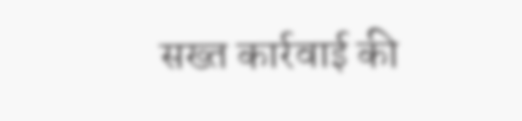सख्त कार्रवाई की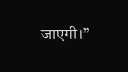जाएगी।”